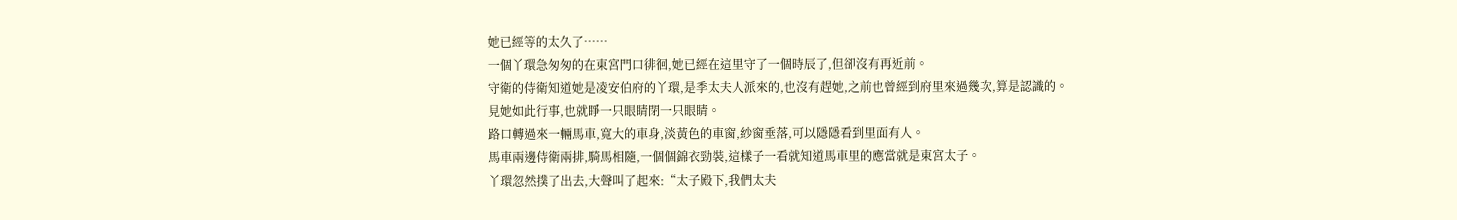她已經等的太久了……
一個丫環急匆匆的在東宮門口徘徊,她已經在這里守了一個時辰了,但卻沒有再近前。
守衛的侍衛知道她是凌安伯府的丫環,是季太夫人派來的,也沒有趕她,之前也曾經到府里來過幾次,算是認識的。
見她如此行事,也就睜一只眼睛閉一只眼睛。
路口轉過來一輛馬車,寬大的車身,淡黃色的車窗,紗窗垂落,可以隱隱看到里面有人。
馬車兩邊侍衛兩排,騎馬相隨,一個個錦衣勁裝,這樣子一看就知道馬車里的應當就是東宮太子。
丫環忽然撲了出去,大聲叫了起來:“太子殿下,我們太夫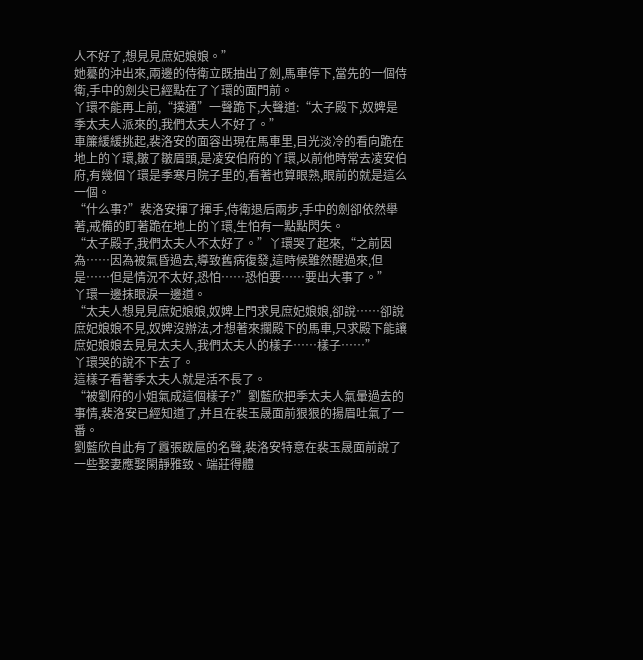人不好了,想見見庶妃娘娘。”
她驀的沖出來,兩邊的侍衛立既抽出了劍,馬車停下,當先的一個侍衛,手中的劍尖已經點在了丫環的面門前。
丫環不能再上前,“撲通”一聲跪下,大聲道:“太子殿下,奴婢是季太夫人派來的,我們太夫人不好了。”
車簾緩緩挑起,裴洛安的面容出現在馬車里,目光淡冷的看向跪在地上的丫環,皺了皺眉頭,是凌安伯府的丫環,以前他時常去凌安伯府,有幾個丫環是季寒月院子里的,看著也算眼熟,眼前的就是這么一個。
“什么事?”裴洛安揮了揮手,侍衛退后兩步,手中的劍卻依然舉著,戒備的盯著跪在地上的丫環,生怕有一點點閃失。
“太子殿子,我們太夫人不太好了。”丫環哭了起來,“之前因為……因為被氣昏過去,導致舊病復發,這時候雖然醒過來,但是……但是情況不太好,恐怕……恐怕要……要出大事了。”
丫環一邊抹眼淚一邊道。
“太夫人想見見庶妃娘娘,奴婢上門求見庶妃娘娘,卻說……卻說庶妃娘娘不見,奴婢沒辦法,才想著來攔殿下的馬車,只求殿下能讓庶妃娘娘去見見太夫人,我們太夫人的樣子……樣子……”
丫環哭的說不下去了。
這樣子看著季太夫人就是活不長了。
“被劉府的小姐氣成這個樣子?”劉藍欣把季太夫人氣暈過去的事情,裴洛安已經知道了,并且在裴玉晟面前狠狠的揚眉吐氣了一番。
劉藍欣自此有了囂張跋扈的名聲,裴洛安特意在裴玉晟面前說了一些娶妻應娶閑靜雅致、端莊得體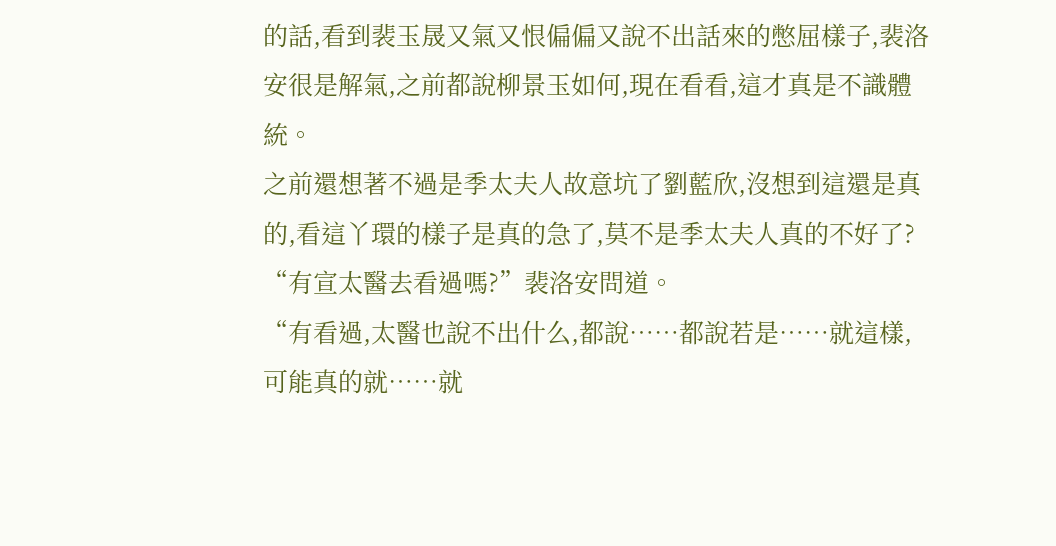的話,看到裴玉晟又氣又恨偏偏又說不出話來的憋屈樣子,裴洛安很是解氣,之前都說柳景玉如何,現在看看,這才真是不識體統。
之前還想著不過是季太夫人故意坑了劉藍欣,沒想到這還是真的,看這丫環的樣子是真的急了,莫不是季太夫人真的不好了?
“有宣太醫去看過嗎?”裴洛安問道。
“有看過,太醫也說不出什么,都說……都說若是……就這樣,可能真的就……就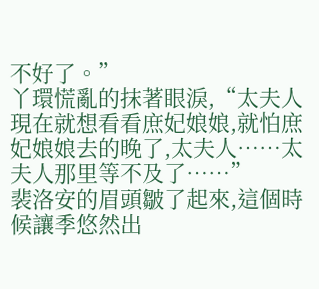不好了。”
丫環慌亂的抹著眼淚,“太夫人現在就想看看庶妃娘娘,就怕庶妃娘娘去的晚了,太夫人……太夫人那里等不及了……”
裴洛安的眉頭皺了起來,這個時候讓季悠然出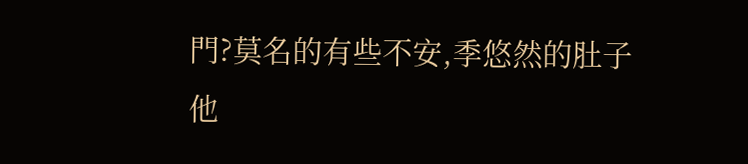門?莫名的有些不安,季悠然的肚子他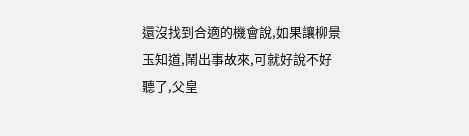還沒找到合適的機會說,如果讓柳景玉知道,鬧出事故來,可就好說不好聽了,父皇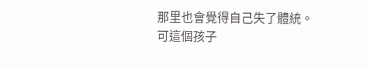那里也會覺得自己失了體統。
可這個孩子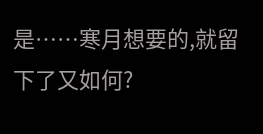是……寒月想要的,就留下了又如何?